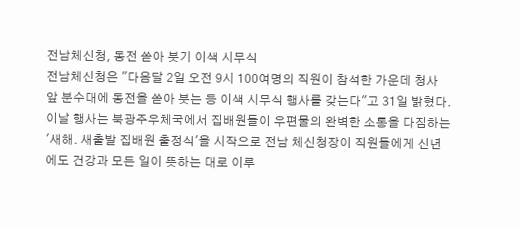전남체신청, 동전 쏟아 붓기 이색 시무식
전남체신청은 "다음달 2일 오전 9시 100여명의 직원이 참석한 가운데 청사 앞 분수대에 동전을 쏟아 붓는 등 이색 시무식 행사를 갖는다"고 31일 밝혔다.
이날 행사는 북광주우체국에서 집배원들이 우편물의 완벽한 소통을 다짐하는 '새해. 새출발 집배원 출정식'을 시작으로 전남 체신청장이 직원들에게 신년에도 건강과 모든 일이 뜻하는 대로 이루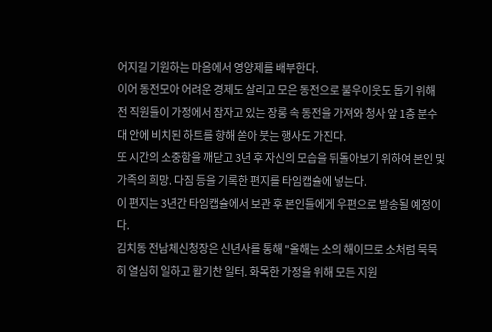어지길 기원하는 마음에서 영양제를 배부한다.
이어 동전모아 어려운 경제도 살리고 모은 동전으로 불우이웃도 돕기 위해 전 직원들이 가정에서 잠자고 있는 장롱 속 동전을 가져와 청사 앞 1층 분수대 안에 비치된 하트를 향해 쏟아 붓는 행사도 가진다.
또 시간의 소중함을 깨닫고 3년 후 자신의 모습을 뒤돌아보기 위하여 본인 및 가족의 희망. 다짐 등을 기록한 편지를 타임캡슐에 넣는다.
이 편지는 3년간 타임캡슐에서 보관 후 본인들에게 우편으로 발송될 예정이다.
김치동 전남체신청장은 신년사를 통해 "올해는 소의 해이므로 소처럼 묵묵히 열심히 일하고 활기찬 일터. 화목한 가정을 위해 모든 지원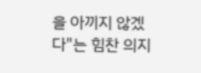을 아끼지 않겠다"는 힘찬 의지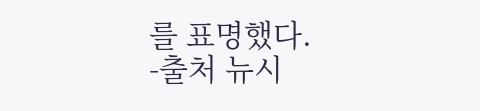를 표명했다.
-출처 뉴시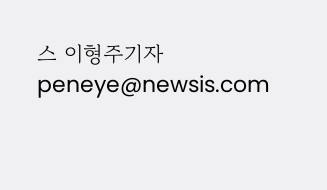스 이형주기자 peneye@newsis.com